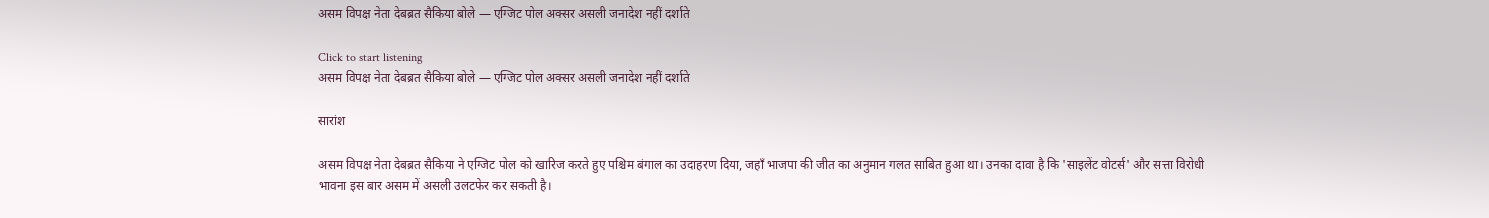असम विपक्ष नेता देबब्रत सैकिया बोले — एग्जिट पोल अक्सर असली जनादेश नहीं दर्शाते

Click to start listening
असम विपक्ष नेता देबब्रत सैकिया बोले — एग्जिट पोल अक्सर असली जनादेश नहीं दर्शाते

सारांश

असम विपक्ष नेता देबब्रत सैकिया ने एग्जिट पोल को खारिज करते हुए पश्चिम बंगाल का उदाहरण दिया, जहाँ भाजपा की जीत का अनुमान गलत साबित हुआ था। उनका दावा है कि 'साइलेंट वोटर्स' और सत्ता विरोधी भावना इस बार असम में असली उलटफेर कर सकती है।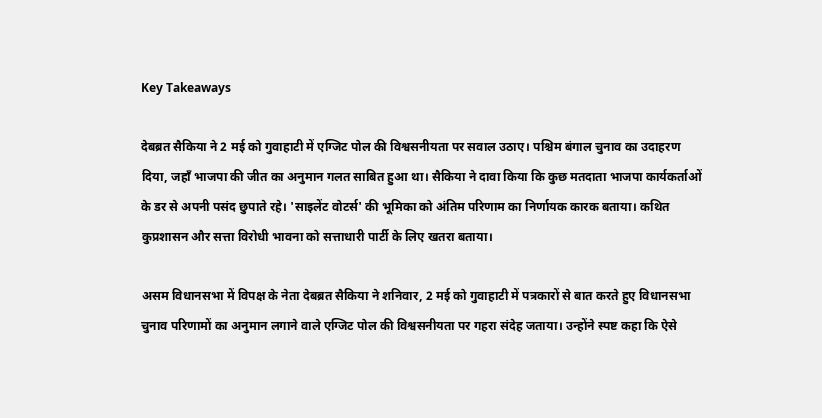Key Takeaways

देबब्रत सैकिया ने 2 मई को गुवाहाटी में एग्जिट पोल की विश्वसनीयता पर सवाल उठाए। पश्चिम बंगाल चुनाव का उदाहरण दिया, जहाँ भाजपा की जीत का अनुमान गलत साबित हुआ था। सैकिया ने दावा किया कि कुछ मतदाता भाजपा कार्यकर्ताओं के डर से अपनी पसंद छुपाते रहे। 'साइलेंट वोटर्स' की भूमिका को अंतिम परिणाम का निर्णायक कारक बताया। कथित कुप्रशासन और सत्ता विरोधी भावना को सत्ताधारी पार्टी के लिए खतरा बताया।

असम विधानसभा में विपक्ष के नेता देबब्रत सैकिया ने शनिवार, 2 मई को गुवाहाटी में पत्रकारों से बात करते हुए विधानसभा चुनाव परिणामों का अनुमान लगाने वाले एग्जिट पोल की विश्वसनीयता पर गहरा संदेह जताया। उन्होंने स्पष्ट कहा कि ऐसे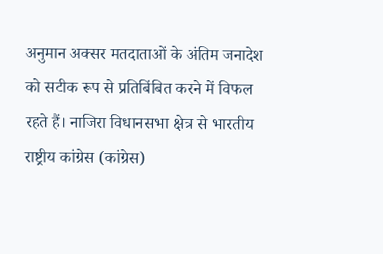अनुमान अक्सर मतदाताओं के अंतिम जनादेश को सटीक रूप से प्रतिबिंबित करने में विफल रहते हैं। नाजिरा विधानसभा क्षेत्र से भारतीय राष्ट्रीय कांग्रेस (कांग्रेस)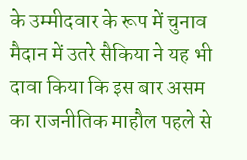के उम्मीदवार के रूप में चुनाव मैदान में उतरे सैकिया ने यह भी दावा किया कि इस बार असम का राजनीतिक माहौल पहले से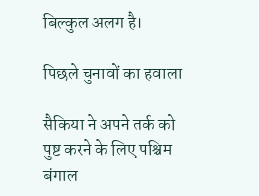बिल्कुल अलग है।

पिछले चुनावों का हवाला

सैकिया ने अपने तर्क को पुष्ट करने के लिए पश्चिम बंगाल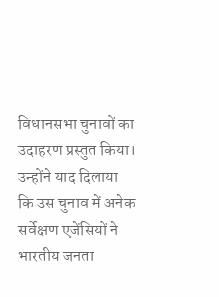विधानसभा चुनावों का उदाहरण प्रस्तुत किया। उन्होंने याद दिलाया कि उस चुनाव में अनेक सर्वेक्षण एजेंसियों ने भारतीय जनता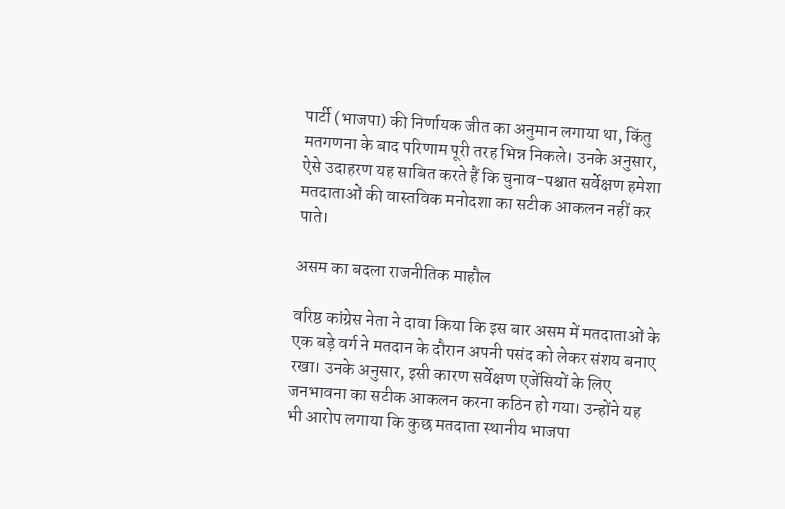पार्टी (भाजपा) की निर्णायक जीत का अनुमान लगाया था, किंतु मतगणना के बाद परिणाम पूरी तरह भिन्न निकले। उनके अनुसार, ऐसे उदाहरण यह साबित करते हैं कि चुनाव-पश्चात सर्वेक्षण हमेशा मतदाताओं की वास्तविक मनोदशा का सटीक आकलन नहीं कर पाते।

असम का बदला राजनीतिक माहौल

वरिष्ठ कांग्रेस नेता ने दावा किया कि इस बार असम में मतदाताओं के एक बड़े वर्ग ने मतदान के दौरान अपनी पसंद को लेकर संशय बनाए रखा। उनके अनुसार, इसी कारण सर्वेक्षण एजेंसियों के लिए जनभावना का सटीक आकलन करना कठिन हो गया। उन्होंने यह भी आरोप लगाया कि कुछ मतदाता स्थानीय भाजपा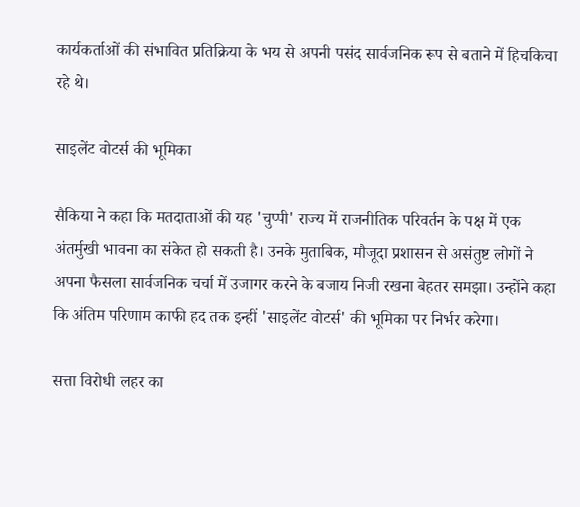कार्यकर्ताओं की संभावित प्रतिक्रिया के भय से अपनी पसंद सार्वजनिक रूप से बताने में हिचकिचा रहे थे।

साइलेंट वोटर्स की भूमिका

सैकिया ने कहा कि मतदाताओं की यह 'चुप्पी' राज्य में राजनीतिक परिवर्तन के पक्ष में एक अंतर्मुखी भावना का संकेत हो सकती है। उनके मुताबिक, मौजूदा प्रशासन से असंतुष्ट लोगों ने अपना फैसला सार्वजनिक चर्चा में उजागर करने के बजाय निजी रखना बेहतर समझा। उन्होंने कहा कि अंतिम परिणाम काफी हद तक इन्हीं 'साइलेंट वोटर्स' की भूमिका पर निर्भर करेगा।

सत्ता विरोधी लहर का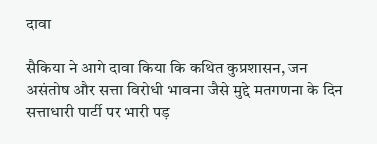दावा

सैकिया ने आगे दावा किया कि कथित कुप्रशासन, जन असंतोष और सत्ता विरोधी भावना जैसे मुद्दे मतगणना के दिन सत्ताधारी पार्टी पर भारी पड़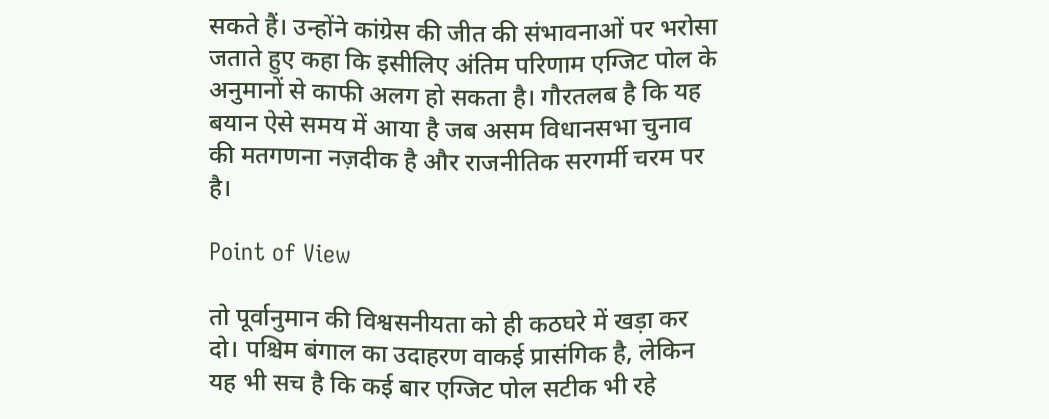सकते हैं। उन्होंने कांग्रेस की जीत की संभावनाओं पर भरोसा जताते हुए कहा कि इसीलिए अंतिम परिणाम एग्जिट पोल के अनुमानों से काफी अलग हो सकता है। गौरतलब है कि यह बयान ऐसे समय में आया है जब असम विधानसभा चुनाव की मतगणना नज़दीक है और राजनीतिक सरगर्मी चरम पर है।

Point of View

तो पूर्वानुमान की विश्वसनीयता को ही कठघरे में खड़ा कर दो। पश्चिम बंगाल का उदाहरण वाकई प्रासंगिक है, लेकिन यह भी सच है कि कई बार एग्जिट पोल सटीक भी रहे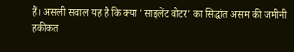हैं। असली सवाल यह है कि क्या 'साइलेंट वोटर' का सिद्धांत असम की जमीनी हकीकत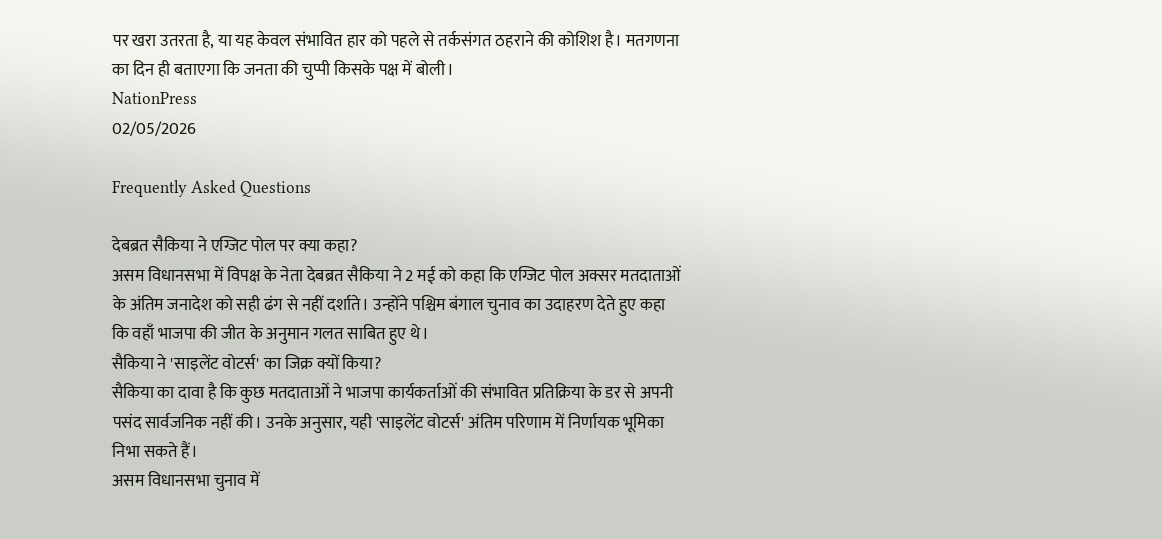पर खरा उतरता है, या यह केवल संभावित हार को पहले से तर्कसंगत ठहराने की कोशिश है। मतगणना का दिन ही बताएगा कि जनता की चुप्पी किसके पक्ष में बोली।
NationPress
02/05/2026

Frequently Asked Questions

देबब्रत सैकिया ने एग्जिट पोल पर क्या कहा?
असम विधानसभा में विपक्ष के नेता देबब्रत सैकिया ने 2 मई को कहा कि एग्जिट पोल अक्सर मतदाताओं के अंतिम जनादेश को सही ढंग से नहीं दर्शाते। उन्होंने पश्चिम बंगाल चुनाव का उदाहरण देते हुए कहा कि वहाँ भाजपा की जीत के अनुमान गलत साबित हुए थे।
सैकिया ने 'साइलेंट वोटर्स' का जिक्र क्यों किया?
सैकिया का दावा है कि कुछ मतदाताओं ने भाजपा कार्यकर्ताओं की संभावित प्रतिक्रिया के डर से अपनी पसंद सार्वजनिक नहीं की। उनके अनुसार, यही 'साइलेंट वोटर्स' अंतिम परिणाम में निर्णायक भूमिका निभा सकते हैं।
असम विधानसभा चुनाव में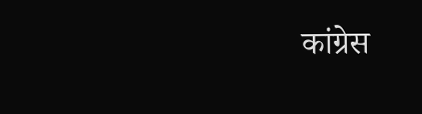कांग्रेस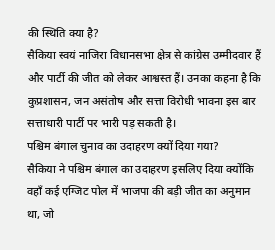की स्थिति क्या है?
सैकिया स्वयं नाजिरा विधानसभा क्षेत्र से कांग्रेस उम्मीदवार हैं और पार्टी की जीत को लेकर आश्वस्त हैं। उनका कहना है कि कुप्रशासन, जन असंतोष और सत्ता विरोधी भावना इस बार सत्ताधारी पार्टी पर भारी पड़ सकती है।
पश्चिम बंगाल चुनाव का उदाहरण क्यों दिया गया?
सैकिया ने पश्चिम बंगाल का उदाहरण इसलिए दिया क्योंकि वहाँ कई एग्जिट पोल में भाजपा की बड़ी जीत का अनुमान था, जो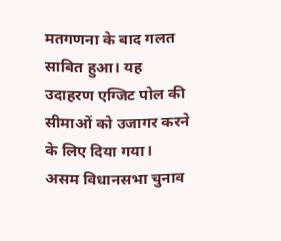मतगणना के बाद गलत साबित हुआ। यह उदाहरण एग्जिट पोल की सीमाओं को उजागर करने के लिए दिया गया।
असम विधानसभा चुनाव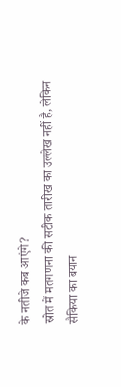के नतीजे कब आएंगे?
स्रोत में मतगणना की सटीक तारीख का उल्लेख नहीं है, लेकिन सैकिया का बयान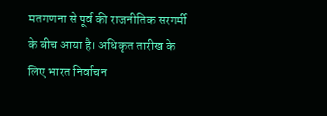मतगणना से पूर्व की राजनीतिक सरगर्मी के बीच आया है। अधिकृत तारीख के लिए भारत निर्वाचन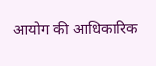आयोग की आधिकारिक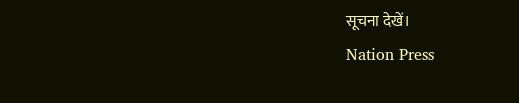सूचना देखें।
Nation Press